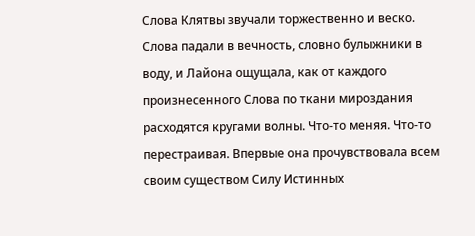Слова Клятвы звучали торжественно и веско. Слова падали в вечность, словно булыжники в воду, и Лайона ощущала, как от каждого произнесенного Слова по ткани мироздания расходятся кругами волны. Что-то меняя. Что-то перестраивая. Впервые она прочувствовала всем своим существом Силу Истинных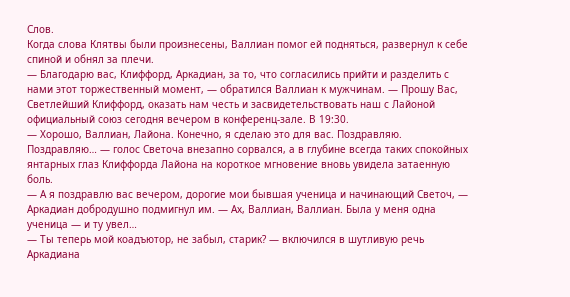Слов.
Когда слова Клятвы были произнесены, Валлиан помог ей подняться, развернул к себе спиной и обнял за плечи.
— Благодарю вас, Клиффорд, Аркадиан, за то, что согласились прийти и разделить с нами этот торжественный момент, — обратился Валлиан к мужчинам. — Прошу Вас, Светлейший Клиффорд, оказать нам честь и засвидетельствовать наш с Лайоной официальный союз сегодня вечером в конференц-зале. В 19:30.
— Хорошо, Валлиан, Лайона. Конечно, я сделаю это для вас. Поздравляю. Поздравляю… — голос Светоча внезапно сорвался, а в глубине всегда таких спокойных янтарных глаз Клиффорда Лайона на короткое мгновение вновь увидела затаенную боль.
— А я поздравлю вас вечером, дорогие мои бывшая ученица и начинающий Светоч, — Аркадиан добродушно подмигнул им. — Ах, Валлиан, Валлиан. Была у меня одна ученица — и ту увел…
— Ты теперь мой коадъютор, не забыл, старик? — включился в шутливую речь Аркадиана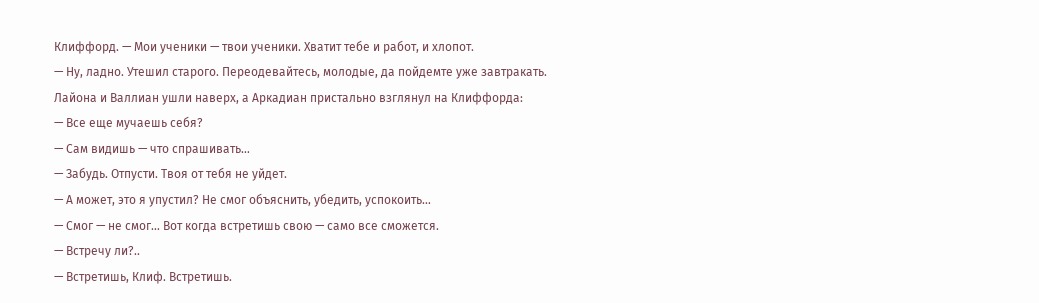Клиффорд. — Мои ученики — твои ученики. Хватит тебе и работ, и хлопот.
— Ну, ладно. Утешил старого. Переодевайтесь, молодые, да пойдемте уже завтракать.
Лайона и Валлиан ушли наверх, а Аркадиан пристально взглянул на Клиффорда:
— Все еще мучаешь себя?
— Сам видишь — что спрашивать…
— Забудь. Отпусти. Твоя от тебя не уйдет.
— А может, это я упустил? Не смог объяснить, убедить, успокоить…
— Смог — не смог… Вот когда встретишь свою — само все сможется.
— Встречу ли?..
— Встретишь, Клиф. Встретишь.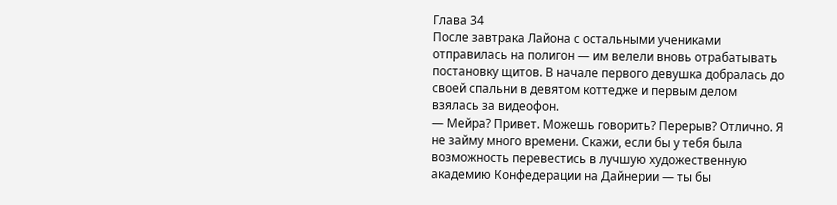Глава 34
После завтрака Лайона с остальными учениками отправилась на полигон — им велели вновь отрабатывать постановку щитов. В начале первого девушка добралась до своей спальни в девятом коттедже и первым делом взялась за видеофон.
— Мейра? Привет. Можешь говорить? Перерыв? Отлично. Я не займу много времени. Скажи, если бы у тебя была возможность перевестись в лучшую художественную академию Конфедерации на Дайнерии — ты бы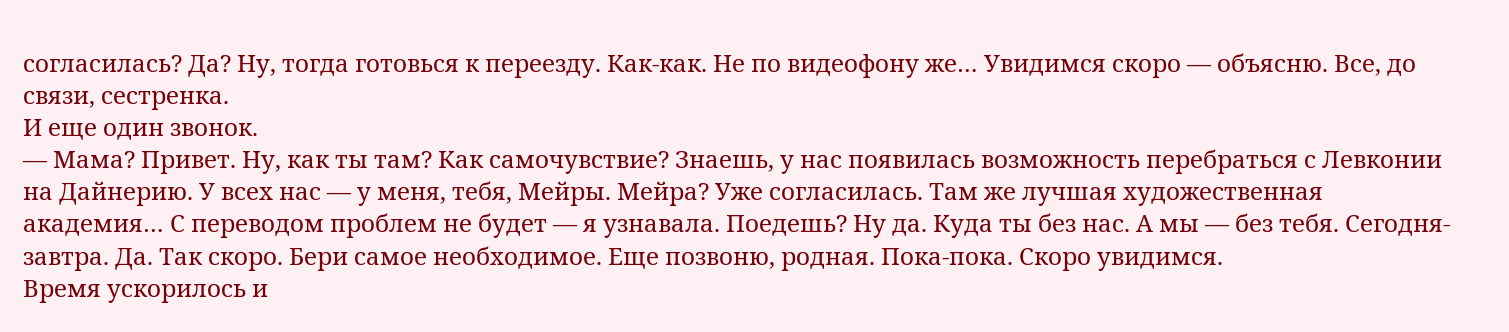согласилась? Да? Ну, тогда готовься к переезду. Как-как. Не по видеофону же… Увидимся скоро — объясню. Все, до связи, сестренка.
И еще один звонок.
— Мама? Привет. Ну, как ты там? Как самочувствие? Знаешь, у нас появилась возможность перебраться с Левконии на Дайнерию. У всех нас — у меня, тебя, Мейры. Мейра? Уже согласилась. Там же лучшая художественная академия… С переводом проблем не будет — я узнавала. Поедешь? Ну да. Куда ты без нас. А мы — без тебя. Сегодня-завтра. Да. Так скоро. Бери самое необходимое. Еще позвоню, родная. Пока-пока. Скоро увидимся.
Время ускорилось и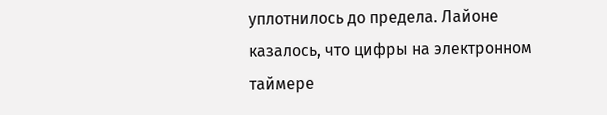уплотнилось до предела. Лайоне казалось, что цифры на электронном таймере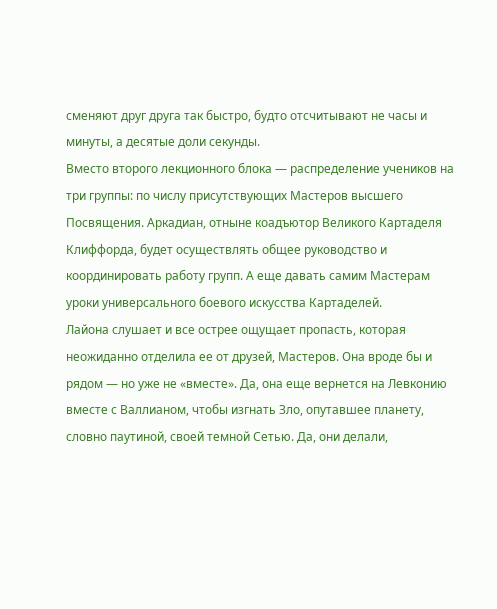сменяют друг друга так быстро, будто отсчитывают не часы и минуты, а десятые доли секунды.
Вместо второго лекционного блока — распределение учеников на три группы: по числу присутствующих Мастеров высшего Посвящения. Аркадиан, отныне коадъютор Великого Картаделя Клиффорда, будет осуществлять общее руководство и координировать работу групп. А еще давать самим Мастерам уроки универсального боевого искусства Картаделей.
Лайона слушает и все острее ощущает пропасть, которая неожиданно отделила ее от друзей, Мастеров. Она вроде бы и рядом — но уже не «вместе». Да, она еще вернется на Левконию вместе с Валлианом, чтобы изгнать Зло, опутавшее планету, словно паутиной, своей темной Сетью. Да, они делали,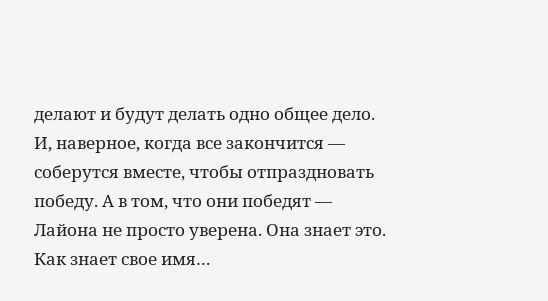делают и будут делать одно общее дело. И, наверное, когда все закончится — соберутся вместе, чтобы отпраздновать победу. А в том, что они победят — Лайона не просто уверена. Она знает это. Как знает свое имя…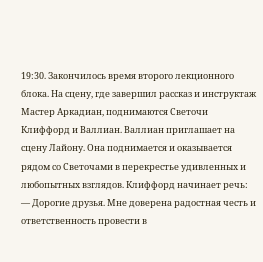19:30. Закончилось время второго лекционного блока. На сцену, где завершил рассказ и инструктаж Мастер Аркадиан, поднимаются Светочи Клиффорд и Валлиан. Валлиан приглашает на сцену Лайону. Она поднимается и оказывается рядом со Светочами в перекрестье удивленных и любопытных взглядов. Клиффорд начинает речь:
— Дорогие друзья. Мне доверена радостная честь и ответственность провести в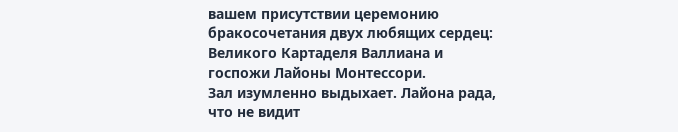вашем присутствии церемонию бракосочетания двух любящих сердец: Великого Картаделя Валлиана и госпожи Лайоны Монтессори.
Зал изумленно выдыхает. Лайона рада, что не видит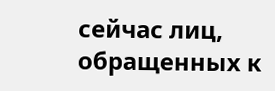сейчас лиц, обращенных к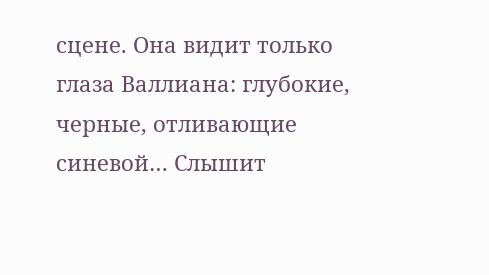сцене. Она видит только глаза Валлиана: глубокие, черные, отливающие синевой… Слышит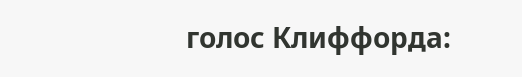голос Клиффорда: